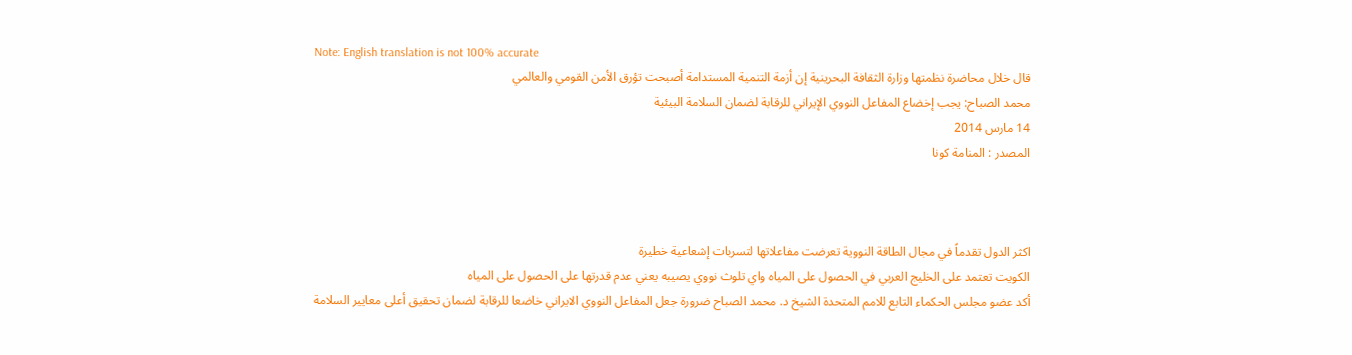Note: English translation is not 100% accurate
قال خلال محاضرة نظمتها وزارة الثقافة البحرينية إن أزمة التنمية المستدامة أصبحت تؤرق الأمن القومي والعالمي
محمد الصباح: يجب إخضاع المفاعل النووي الإيراني للرقابة لضمان السلامة البيئية
14 مارس 2014
المصدر : المنامة كونا



اكثر الدول تقدماً في مجال الطاقة النووية تعرضت مفاعلاتها لتسربات إشعاعية خطيرة
الكويت تعتمد على الخليج العربي في الحصول على المياه واي تلوث نووي يصيبه يعني عدم قدرتها على الحصول على المياه
أكد عضو مجلس الحكماء التابع للامم المتحدة الشيخ د. محمد الصباح ضرورة جعل المفاعل النووي الايراني خاضعا للرقابة لضمان تحقيق أعلى معايير السلامة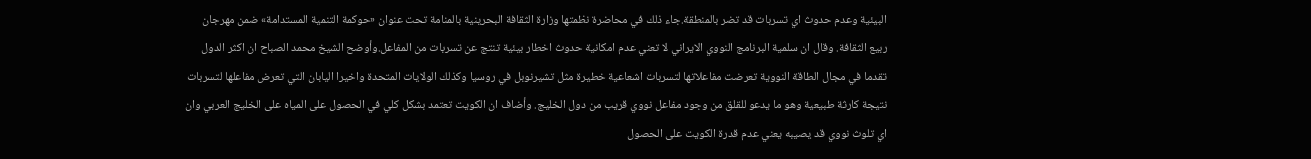البيئية وعدم حدوث اي تسربات قد تضر بالمنطقة.جاء ذلك في محاضرة نظمتها وزارة الثقافة البحرينية بالمنامة تحت عنوان «حوكمة التنمية المستدامة» ضمن مهرجان ربيع الثقافة. وقال ان سلمية البرنامج النووي الايراني لا تعني عدم امكانية حدوث اخطار بيئية تنتج عن تسربات من المفاعل.وأوضح الشيخ محمد الصباح ان اكثر الدول تقدما في مجال الطاقة النووية تعرضت مفاعلاتها لتسربات اشعاعية خطيرة مثل تشيرنوبل في روسيا وكذلك الولايات المتحدة واخيرا اليابان التي تعرض مفاعلها لتسربات نتيجة كارثة طبيعية وهو ما يدعو للقلق من وجود مفاعل نووي قريب من دول الخليج. وأضاف ان الكويت تعتمد بشكل كلي في الحصول على المياه على الخليج العربي وان اي تلوث نووي قد يصيبه يعني عدم قدرة الكويت على الحصول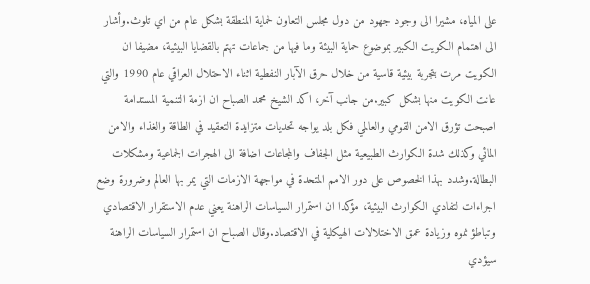على المياه، مشيرا الى وجود جهود من دول مجلس التعاون لحماية المنطقة بشكل عام من اي تلوث.وأشار الى اهتمام الكويت الكبير بموضوع حماية البيئة وما فيها من جماعات تهتم بالقضايا البيئية، مضيفا ان الكويت مرت بتجربة بيئية قاسية من خلال حرق الآبار النفطية اثناء الاحتلال العراقي عام 1990 والتي عانت الكويت منها بشكل كبير.من جانب آخر، اكد الشيخ محمد الصباح ان ازمة التنمية المستدامة اصبحت تؤرق الامن القومي والعالمي فكل بلد يواجه تحديات متزايدة التعقيد في الطاقة والغذاء والامن المائي وكذلك شدة الكوارث الطبيعية مثل الجفاف والمجاعات اضافة الى الهجرات الجماعية ومشكلات البطالة.وشدد بهذا الخصوص على دور الامم المتحدة في مواجهة الازمات التي يمر بها العالم وضرورة وضع اجراءات لتفادي الكوارث البيئية، مؤكدا ان استمرار السياسات الراهنة يعني عدم الاستقرار الاقتصادي وتباطؤ نموه وزيادة عمق الاختلالات الهيكلية في الاقتصاد.وقال الصباح ان استمرار السياسات الراهنة سيؤدي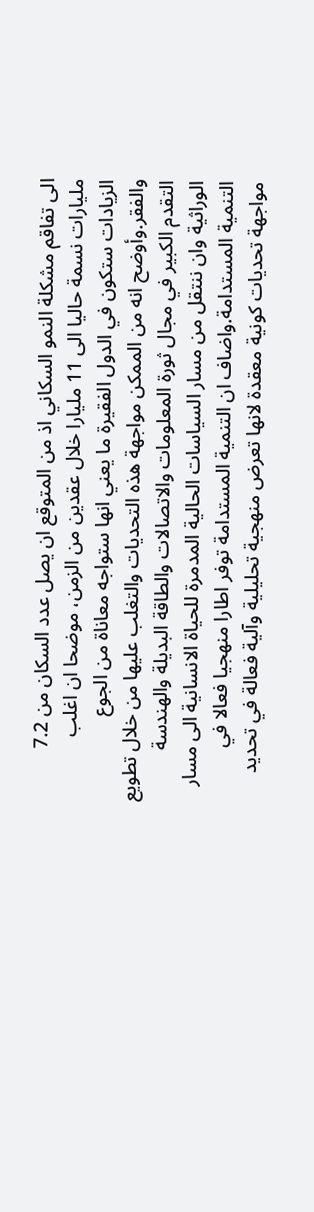الى تفاقم مشكلة النمو السكاني اذ من المتوقع ان يصل عدد السكان من 7.2 مليارات نسمة حاليا الى 11 مليارا خلال عقدين من الزمن، موضحا ان اغلب الزيادات ستكون في الدول الفقيرة ما يعني انها ستواجه معاناة من الجوع والفقر.وأوضح انه من الممكن مواجهة هذه التحديات والتغلب عليها من خلال تطويع التقدم الكبير في مجال ثورة المعلومات والاتصالات والطاقة البديلة والهندسة الوراثية وان ننتقل من مسار السياسات الحالية المدمرة للحياة الانسانية الى مسار التنمية المستدامة.واضاف ان التنمية المستدامة توفر اطارا منهجيا فعالا في مواجهة تحديات كونية معقدة لانها تعرض منهجية تحليلية وآلية فعالة في تحديد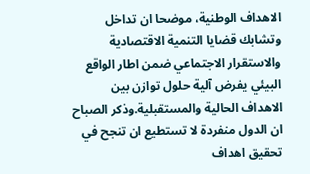الاهداف الوطنية، موضحا ان تداخل وتشابك قضايا التنمية الاقتصادية والاستقرار الاجتماعي ضمن اطار الواقع البيئي يفرض آلية حلول توازن بين الاهداف الحالية والمستقبلية.وذكر الصباح ان الدول منفردة لا تستطيع ان تنجح في تحقيق اهداف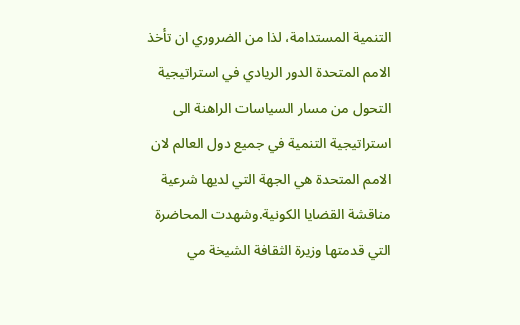التنمية المستدامة، لذا من الضروري ان تأخذ الامم المتحدة الدور الريادي في استراتيجية التحول من مسار السياسات الراهنة الى استراتيجية التنمية في جميع دول العالم لان الامم المتحدة هي الجهة التي لديها شرعية مناقشة القضايا الكونية.وشهدت المحاضرة التي قدمتها وزيرة الثقافة الشيخة مي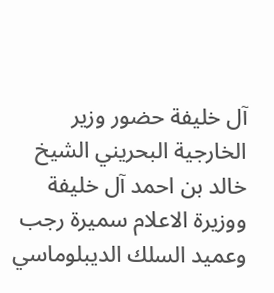آل خليفة حضور وزير الخارجية البحريني الشيخ خالد بن احمد آل خليفة ووزيرة الاعلام سميرة رجب وعميد السلك الديبلوماسي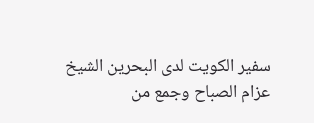سفير الكويت لدى البحرين الشيخ عزام الصباح وجمع من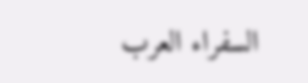السفراء العرب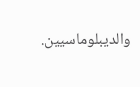والديبلوماسيين.